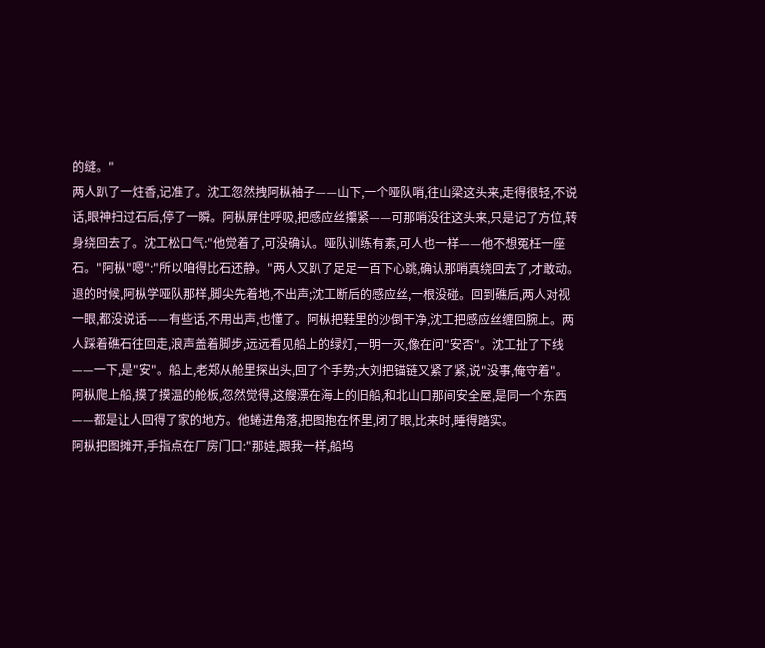的缝。"
两人趴了一炷香,记准了。沈工忽然拽阿枞袖子——山下,一个哑队哨,往山梁这头来,走得很轻,不说话,眼神扫过石后,停了一瞬。阿枞屏住呼吸,把感应丝攥紧——可那哨没往这头来,只是记了方位,转身绕回去了。沈工松口气:"他觉着了,可没确认。哑队训练有素,可人也一样——他不想冤枉一座石。"阿枞"嗯":"所以咱得比石还静。"两人又趴了足足一百下心跳,确认那哨真绕回去了,才敢动。退的时候,阿枞学哑队那样,脚尖先着地,不出声;沈工断后的感应丝,一根没碰。回到礁后,两人对视一眼,都没说话——有些话,不用出声,也懂了。阿枞把鞋里的沙倒干净,沈工把感应丝缠回腕上。两人踩着礁石往回走,浪声盖着脚步,远远看见船上的绿灯,一明一灭,像在问"安否"。沈工扯了下线——一下,是"安"。船上,老郑从舱里探出头,回了个手势;大刘把锚链又紧了紧,说"没事,俺守着"。阿枞爬上船,摸了摸温的舱板,忽然觉得,这艘漂在海上的旧船,和北山口那间安全屋,是同一个东西——都是让人回得了家的地方。他蜷进角落,把图抱在怀里,闭了眼,比来时,睡得踏实。
阿枞把图摊开,手指点在厂房门口:"那娃,跟我一样,船坞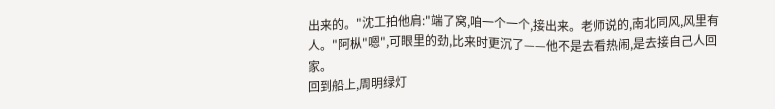出来的。"沈工拍他肩:"端了窝,咱一个一个,接出来。老师说的,南北同风,风里有人。"阿枞"嗯",可眼里的劲,比来时更沉了——他不是去看热闹,是去接自己人回家。
回到船上,周明绿灯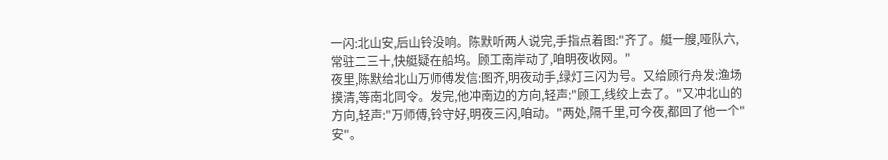一闪:北山安,后山铃没响。陈默听两人说完,手指点着图:"齐了。艇一艘,哑队六,常驻二三十,快艇疑在船坞。顾工南岸动了,咱明夜收网。"
夜里,陈默给北山万师傅发信:图齐,明夜动手,绿灯三闪为号。又给顾行舟发:渔场摸清,等南北同令。发完,他冲南边的方向,轻声:"顾工,线绞上去了。"又冲北山的方向,轻声:"万师傅,铃守好,明夜三闪,咱动。"两处,隔千里,可今夜,都回了他一个"安"。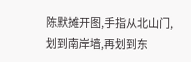陈默摊开图,手指从北山门,划到南岸墙,再划到东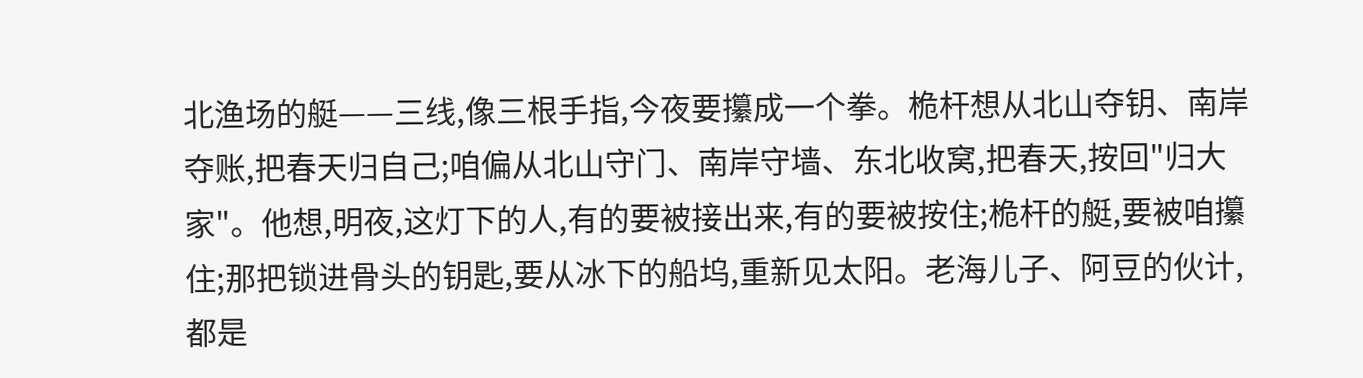北渔场的艇——三线,像三根手指,今夜要攥成一个拳。桅杆想从北山夺钥、南岸夺账,把春天归自己;咱偏从北山守门、南岸守墙、东北收窝,把春天,按回"归大家"。他想,明夜,这灯下的人,有的要被接出来,有的要被按住;桅杆的艇,要被咱攥住;那把锁进骨头的钥匙,要从冰下的船坞,重新见太阳。老海儿子、阿豆的伙计,都是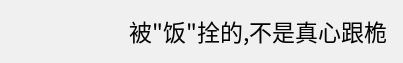被"饭"拴的,不是真心跟桅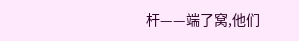杆——端了窝,他们